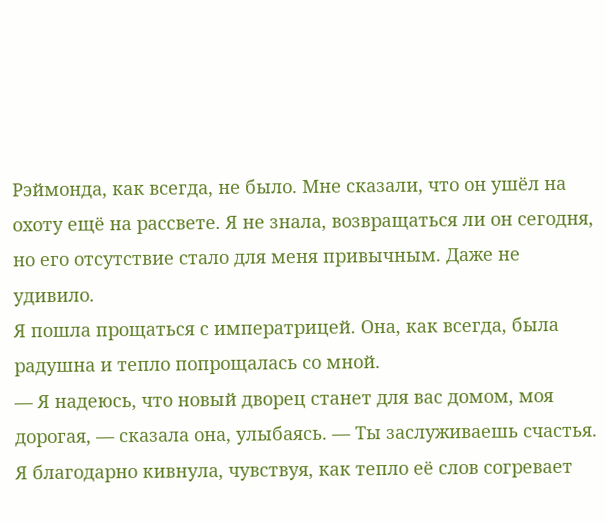Рэймонда, как всегда, не было. Мне сказали, что он ушёл на охоту ещё на рассвете. Я не знала, возвращаться ли он сегодня, но его отсутствие стало для меня привычным. Даже не удивило.
Я пошла прощаться с императрицей. Она, как всегда, была радушна и тепло попрощалась со мной.
— Я надеюсь, что новый дворец станет для вас домом, моя дорогая, — сказала она, улыбаясь. — Ты заслуживаешь счастья.
Я благодарно кивнула, чувствуя, как тепло её слов согревает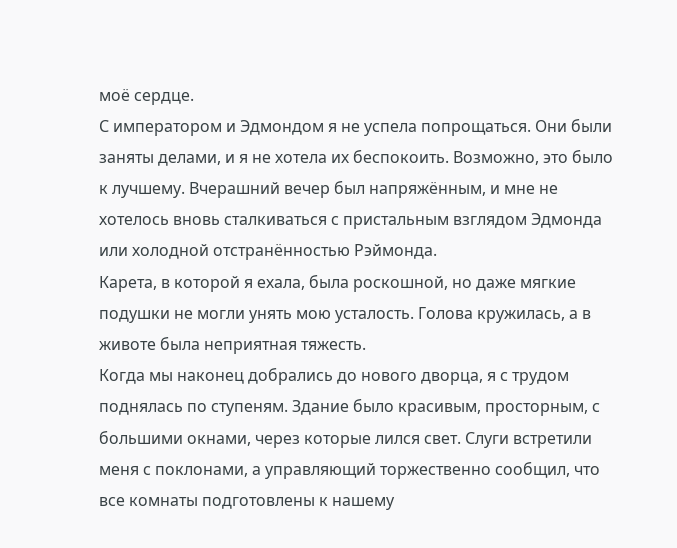моё сердце.
С императором и Эдмондом я не успела попрощаться. Они были заняты делами, и я не хотела их беспокоить. Возможно, это было к лучшему. Вчерашний вечер был напряжённым, и мне не хотелось вновь сталкиваться с пристальным взглядом Эдмонда или холодной отстранённостью Рэймонда.
Карета, в которой я ехала, была роскошной, но даже мягкие подушки не могли унять мою усталость. Голова кружилась, а в животе была неприятная тяжесть.
Когда мы наконец добрались до нового дворца, я с трудом поднялась по ступеням. Здание было красивым, просторным, с большими окнами, через которые лился свет. Слуги встретили меня с поклонами, а управляющий торжественно сообщил, что все комнаты подготовлены к нашему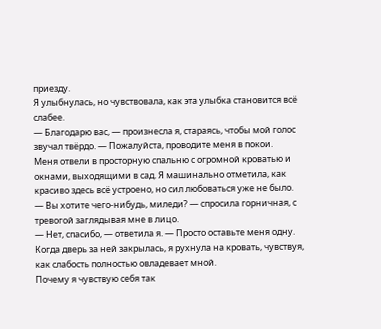приезду.
Я улыбнулась, но чувствовала, как эта улыбка становится всё слабее.
— Благодарю вас, — произнесла я, стараясь, чтобы мой голос звучал твёрдо. — Пожалуйста, проводите меня в покои.
Меня отвели в просторную спальню с огромной кроватью и окнами, выходящими в сад. Я машинально отметила, как красиво здесь всё устроено, но сил любоваться уже не было.
— Вы хотите чего-нибудь, миледи? — спросила горничная, с тревогой заглядывая мне в лицо.
— Нет, спасибо, — ответила я. — Просто оставьте меня одну.
Когда дверь за ней закрылась, я рухнула на кровать, чувствуя, как слабость полностью овладевает мной.
Почему я чувствую себя так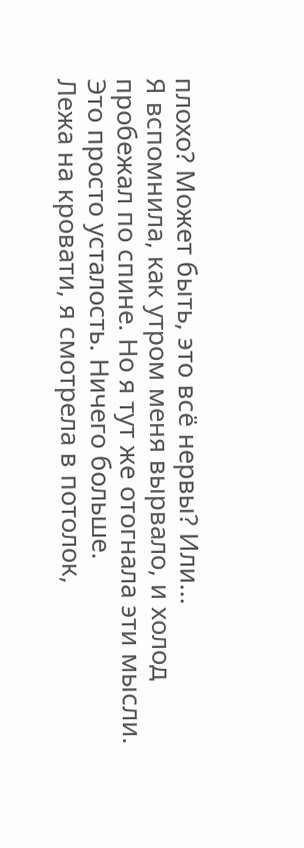плохо? Может быть, это всё нервы? Или...
Я вспомнила, как утром меня вырвало, и холод пробежал по спине. Но я тут же отогнала эти мысли. Это просто усталость. Ничего больше.
Лежа на кровати, я смотрела в потолок,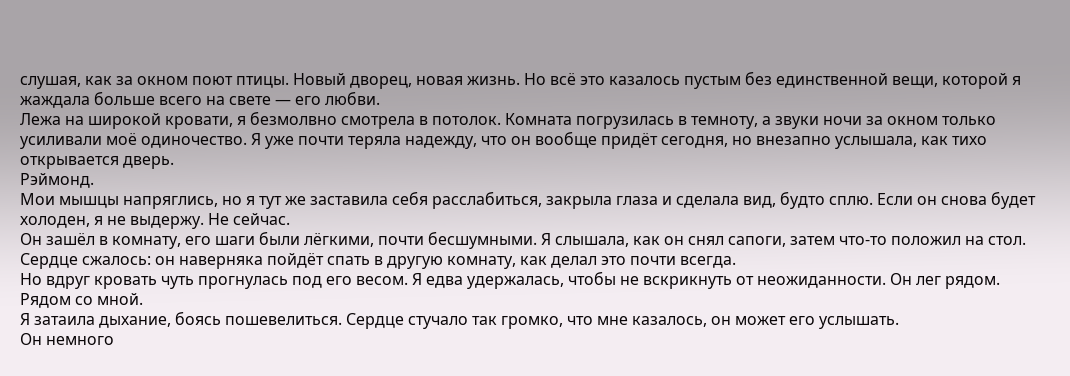слушая, как за окном поют птицы. Новый дворец, новая жизнь. Но всё это казалось пустым без единственной вещи, которой я жаждала больше всего на свете — его любви.
Лежа на широкой кровати, я безмолвно смотрела в потолок. Комната погрузилась в темноту, а звуки ночи за окном только усиливали моё одиночество. Я уже почти теряла надежду, что он вообще придёт сегодня, но внезапно услышала, как тихо открывается дверь.
Рэймонд.
Мои мышцы напряглись, но я тут же заставила себя расслабиться, закрыла глаза и сделала вид, будто сплю. Если он снова будет холоден, я не выдержу. Не сейчас.
Он зашёл в комнату, его шаги были лёгкими, почти бесшумными. Я слышала, как он снял сапоги, затем что-то положил на стол. Сердце сжалось: он наверняка пойдёт спать в другую комнату, как делал это почти всегда.
Но вдруг кровать чуть прогнулась под его весом. Я едва удержалась, чтобы не вскрикнуть от неожиданности. Он лег рядом. Рядом со мной.
Я затаила дыхание, боясь пошевелиться. Сердце стучало так громко, что мне казалось, он может его услышать.
Он немного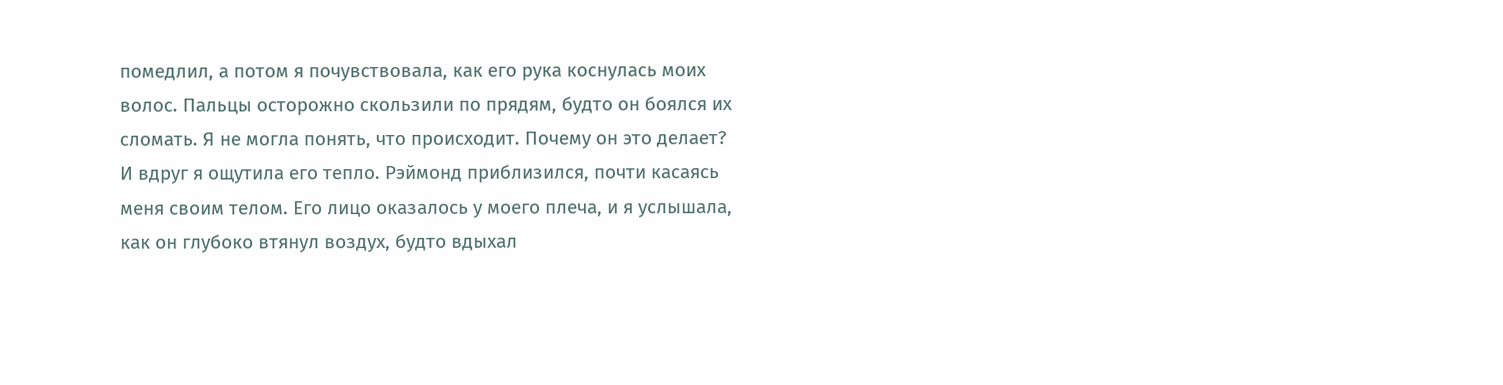помедлил, а потом я почувствовала, как его рука коснулась моих волос. Пальцы осторожно скользили по прядям, будто он боялся их сломать. Я не могла понять, что происходит. Почему он это делает?
И вдруг я ощутила его тепло. Рэймонд приблизился, почти касаясь меня своим телом. Его лицо оказалось у моего плеча, и я услышала, как он глубоко втянул воздух, будто вдыхал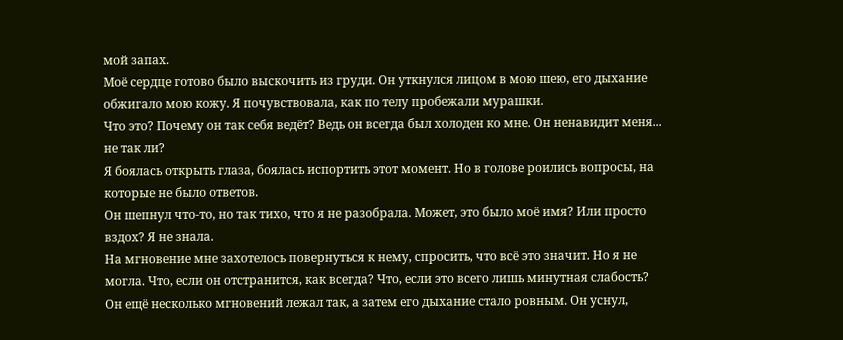мой запах.
Моё сердце готово было выскочить из груди. Он уткнулся лицом в мою шею, его дыхание обжигало мою кожу. Я почувствовала, как по телу пробежали мурашки.
Что это? Почему он так себя ведёт? Ведь он всегда был холоден ко мне. Он ненавидит меня... не так ли?
Я боялась открыть глаза, боялась испортить этот момент. Но в голове роились вопросы, на которые не было ответов.
Он шепнул что-то, но так тихо, что я не разобрала. Может, это было моё имя? Или просто вздох? Я не знала.
На мгновение мне захотелось повернуться к нему, спросить, что всё это значит. Но я не могла. Что, если он отстранится, как всегда? Что, если это всего лишь минутная слабость?
Он ещё несколько мгновений лежал так, а затем его дыхание стало ровным. Он уснул,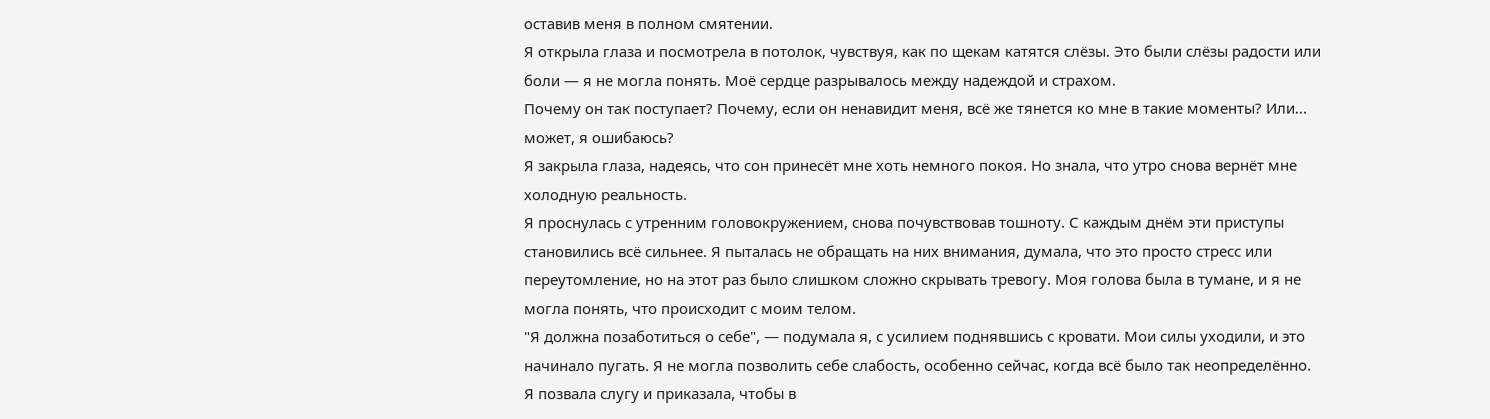оставив меня в полном смятении.
Я открыла глаза и посмотрела в потолок, чувствуя, как по щекам катятся слёзы. Это были слёзы радости или боли — я не могла понять. Моё сердце разрывалось между надеждой и страхом.
Почему он так поступает? Почему, если он ненавидит меня, всё же тянется ко мне в такие моменты? Или... может, я ошибаюсь?
Я закрыла глаза, надеясь, что сон принесёт мне хоть немного покоя. Но знала, что утро снова вернёт мне холодную реальность.
Я проснулась с утренним головокружением, снова почувствовав тошноту. С каждым днём эти приступы становились всё сильнее. Я пыталась не обращать на них внимания, думала, что это просто стресс или переутомление, но на этот раз было слишком сложно скрывать тревогу. Моя голова была в тумане, и я не могла понять, что происходит с моим телом.
"Я должна позаботиться о себе", — подумала я, с усилием поднявшись с кровати. Мои силы уходили, и это начинало пугать. Я не могла позволить себе слабость, особенно сейчас, когда всё было так неопределённо.
Я позвала слугу и приказала, чтобы в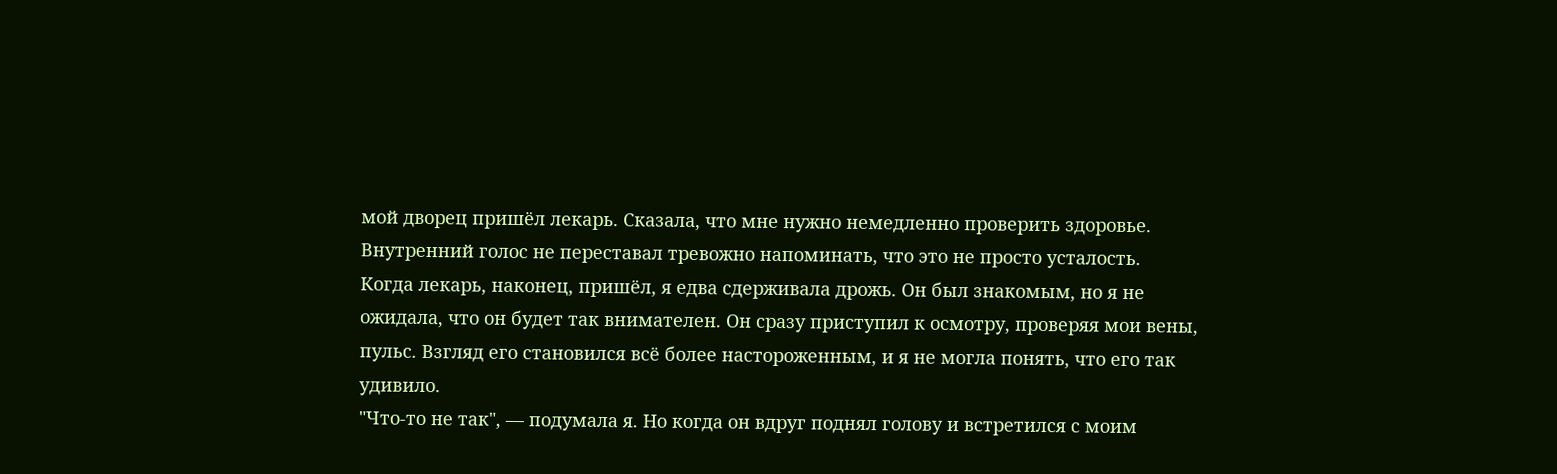мой дворец пришёл лекарь. Сказала, что мне нужно немедленно проверить здоровье. Внутренний голос не переставал тревожно напоминать, что это не просто усталость.
Когда лекарь, наконец, пришёл, я едва сдерживала дрожь. Он был знакомым, но я не ожидала, что он будет так внимателен. Он сразу приступил к осмотру, проверяя мои вены, пульс. Взгляд его становился всё более настороженным, и я не могла понять, что его так удивило.
"Что-то не так", — подумала я. Но когда он вдруг поднял голову и встретился с моим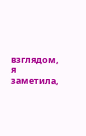взглядом, я заметила,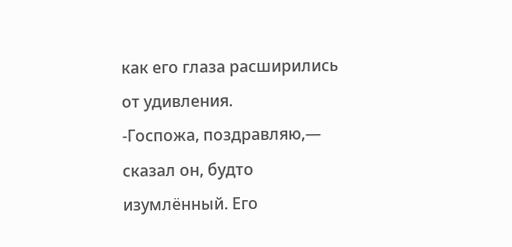как его глаза расширились от удивления.
-Госпожа, поздравляю,— сказал он, будто изумлённый. Его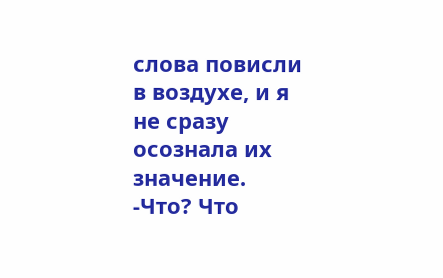слова повисли в воздухе, и я не сразу осознала их значение.
-Что? Что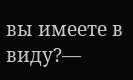вы имеете в виду?—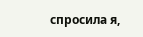спросила я,